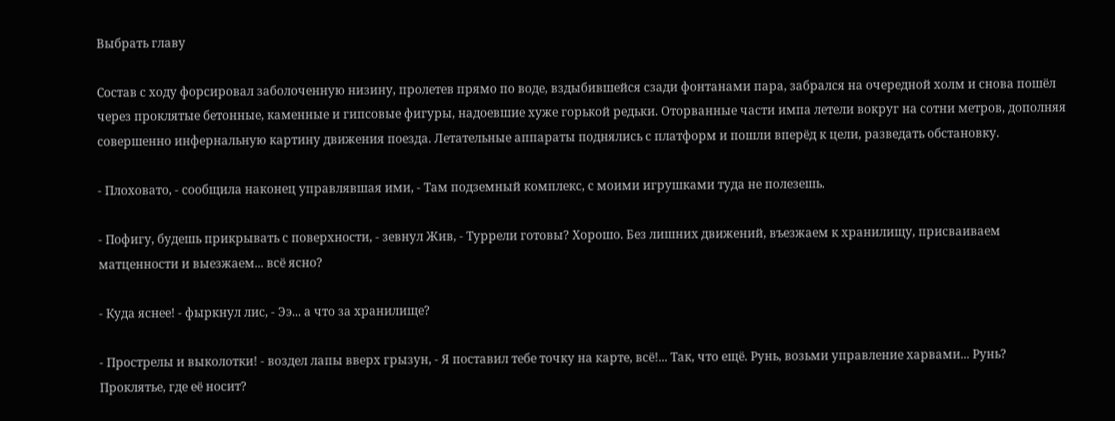Выбрать главу

Состав с ходу форсировал заболоченную низину, пролетев прямо по воде, вздыбившейся сзади фонтанами пара, забрался на очередной холм и снова пошёл через проклятые бетонные, каменные и гипсовые фигуры, надоевшие хуже горькой редьки. Оторванные части импа летели вокруг на сотни метров, дополняя совершенно инфернальную картину движения поезда. Летательные аппараты поднялись с платформ и пошли вперёд к цели, разведать обстановку.

- Плоховато, - сообщила наконец управлявшая ими, - Там подземный комплекс, с моими игрушками туда не полезешь.

- Пофигу, будешь прикрывать с поверхности, - зевнул Жив, - Туррели готовы? Хорошо. Без лишних движений, въезжаем к хранилищу, присваиваем матценности и выезжаем... всё ясно?

- Куда яснее! - фыркнул лис, - Ээ... а что за хранилище?

- Прострелы и выколотки! - воздел лапы вверх грызун, - Я поставил тебе точку на карте, всё!... Так, что ещё. Рунь, возьми управление харвами... Рунь? Проклятье, где её носит?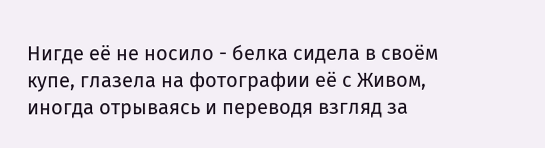Нигде её не носило - белка сидела в своём купе, глазела на фотографии её с Живом, иногда отрываясь и переводя взгляд за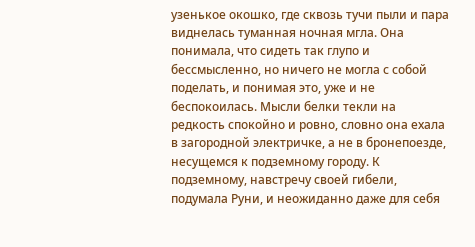узенькое окошко, где сквозь тучи пыли и пара виднелась туманная ночная мгла. Она понимала, что сидеть так глупо и бессмысленно, но ничего не могла с собой поделать, и понимая это, уже и не беспокоилась. Мысли белки текли на редкость спокойно и ровно, словно она ехала в загородной электричке, а не в бронепоезде, несущемся к подземному городу. К подземному, навстречу своей гибели, подумала Руни, и неожиданно даже для себя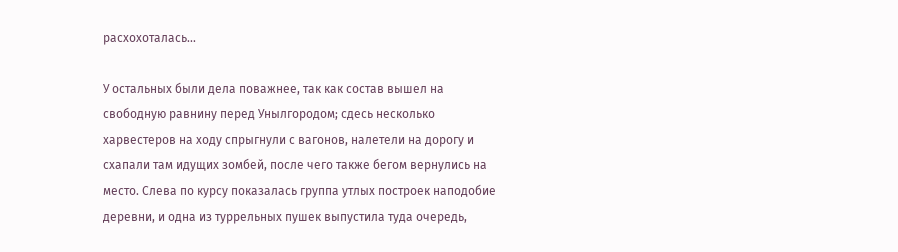расхохоталась...

У остальных были дела поважнее, так как состав вышел на свободную равнину перед Унылгородом; сдесь несколько харвестеров на ходу спрыгнули с вагонов, налетели на дорогу и схапали там идущих зомбей, после чего также бегом вернулись на место. Слева по курсу показалась группа утлых построек наподобие деревни, и одна из туррельных пушек выпустила туда очередь,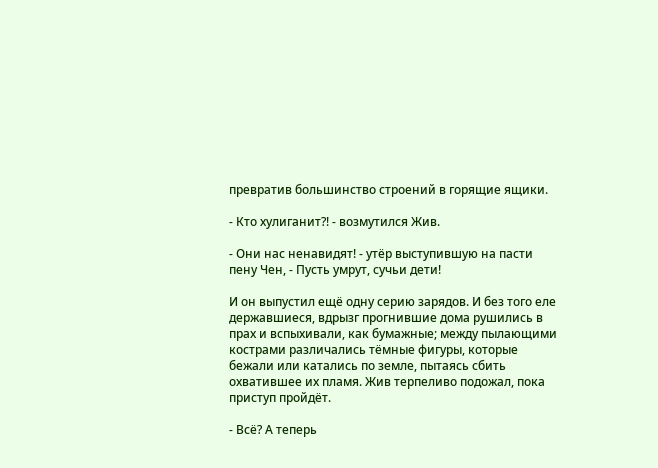превратив большинство строений в горящие ящики.

- Кто хулиганит?! - возмутился Жив.

- Они нас ненавидят! - утёр выступившую на пасти пену Чен, - Пусть умрут, сучьи дети!

И он выпустил ещё одну серию зарядов. И без того еле державшиеся, вдрызг прогнившие дома рушились в прах и вспыхивали, как бумажные; между пылающими кострами различались тёмные фигуры, которые бежали или катались по земле, пытаясь сбить охватившее их пламя. Жив терпеливо подожал, пока приступ пройдёт.

- Всё? А теперь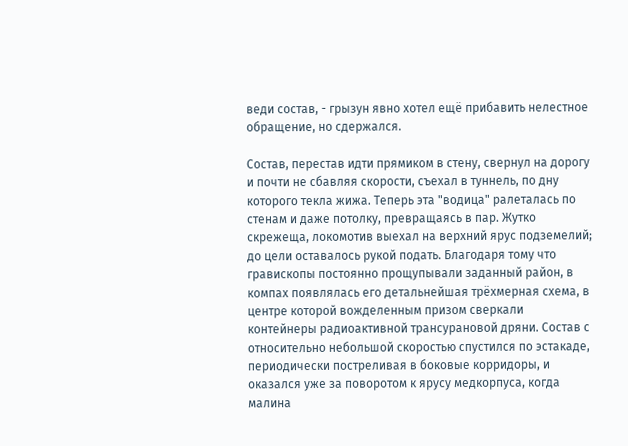веди состав, - грызун явно хотел ещё прибавить нелестное обращение, но сдержался.

Состав, перестав идти прямиком в стену, свернул на дорогу и почти не сбавляя скорости, съехал в туннель, по дну которого текла жижа. Теперь эта "водица" ралеталась по стенам и даже потолку, превращаясь в пар. Жутко скрежеща, локомотив выехал на верхний ярус подземелий; до цели оставалось рукой подать. Благодаря тому что гравископы постоянно прощупывали заданный район, в компах появлялась его детальнейшая трёхмерная схема, в центре которой вожделенным призом сверкали контейнеры радиоактивной трансурановой дряни. Состав с относительно небольшой скоростью спустился по эстакаде, периодически постреливая в боковые корридоры, и оказался уже за поворотом к ярусу медкорпуса, когда малина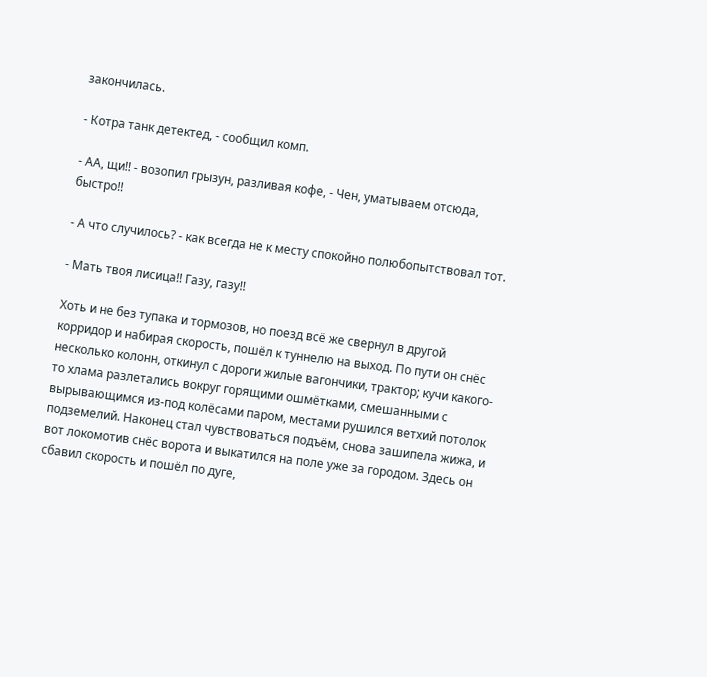закончилась.

- Котра танк детектед, - сообщил комп.

- АА, щи!! - возопил грызун, разливая кофе, - Чен, уматываем отсюда, быстро!!

- А что случилось? - как всегда не к месту спокойно полюбопытствовал тот.

- Мать твоя лисица!! Газу, газу!!

Хоть и не без тупака и тормозов, но поезд всё же свернул в другой корридор и набирая скорость, пошёл к туннелю на выход. По пути он снёс несколько колонн, откинул с дороги жилые вагончики, трактор; кучи какого-то хлама разлетались вокруг горящими ошмётками, смешанными с вырывающимся из-под колёсами паром, местами рушился ветхий потолок подземелий. Наконец стал чувствоваться подъём, снова зашипела жижа, и вот локомотив снёс ворота и выкатился на поле уже за городом. Здесь он сбавил скорость и пошёл по дуге,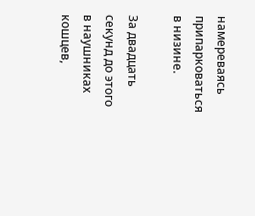намереваясь припарковаться в низине.

За двадцать секунд до этого в наушниках кошцев,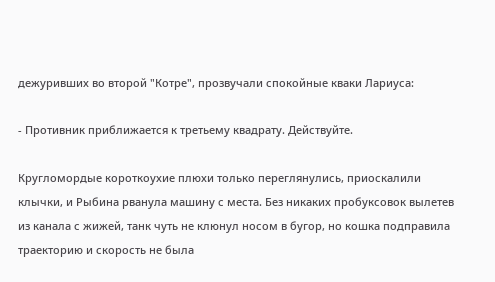дежуривших во второй "Котре", прозвучали спокойные кваки Лариуса:

- Противник приближается к третьему квадрату. Действуйте.

Кругломордые короткоухие плюхи только переглянулись, приоскалили клычки, и Рыбина рванула машину с места. Без никаких пробуксовок вылетев из канала с жижей, танк чуть не клюнул носом в бугор, но кошка подправила траекторию и скорость не была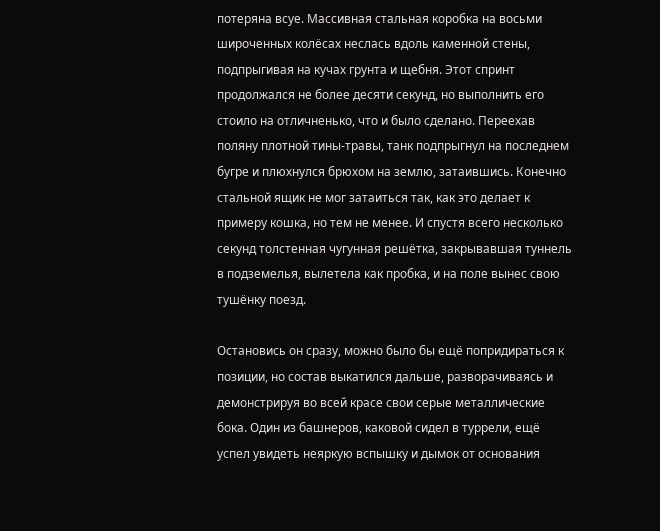потеряна всуе. Массивная стальная коробка на восьми широченных колёсах неслась вдоль каменной стены, подпрыгивая на кучах грунта и щебня. Этот спринт продолжался не более десяти секунд, но выполнить его стоило на отличненько, что и было сделано. Переехав поляну плотной тины-травы, танк подпрыгнул на последнем бугре и плюхнулся брюхом на землю, затаившись. Конечно стальной ящик не мог затаиться так, как это делает к примеру кошка, но тем не менее. И спустя всего несколько секунд толстенная чугунная решётка, закрывавшая туннель в подземелья, вылетела как пробка, и на поле вынес свою тушёнку поезд.

Остановись он сразу, можно было бы ещё попридираться к позиции, но состав выкатился дальше, разворачиваясь и демонстрируя во всей красе свои серые металлические бока. Один из башнеров, каковой сидел в туррели, ещё успел увидеть неяркую вспышку и дымок от основания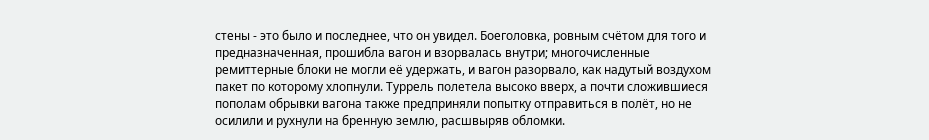стены - это было и последнее, что он увидел. Боеголовка, ровным счётом для того и предназначенная, прошибла вагон и взорвалась внутри; многочисленные ремиттерные блоки не могли её удержать, и вагон разорвало, как надутый воздухом пакет по которому хлопнули. Туррель полетела высоко вверх, а почти сложившиеся пополам обрывки вагона также предприняли попытку отправиться в полёт, но не осилили и рухнули на бренную землю, расшвыряв обломки.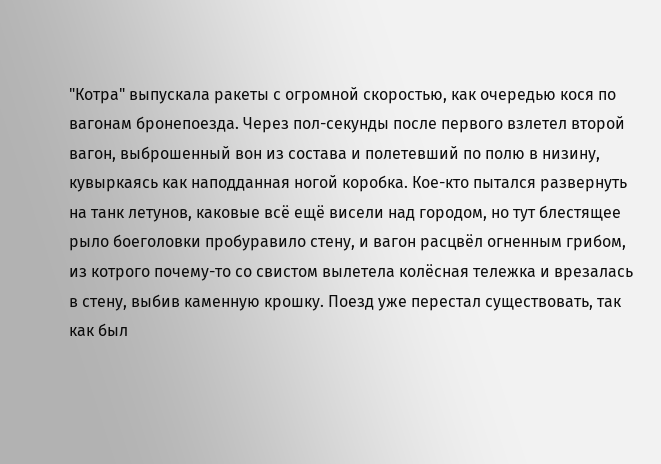"Котра" выпускала ракеты с огромной скоростью, как очередью кося по вагонам бронепоезда. Через пол-секунды после первого взлетел второй вагон, выброшенный вон из состава и полетевший по полю в низину, кувыркаясь как наподданная ногой коробка. Кое-кто пытался развернуть на танк летунов, каковые всё ещё висели над городом, но тут блестящее рыло боеголовки пробуравило стену, и вагон расцвёл огненным грибом, из котрого почему-то со свистом вылетела колёсная тележка и врезалась в стену, выбив каменную крошку. Поезд уже перестал существовать, так как был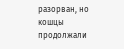разорван, но кошцы продолжали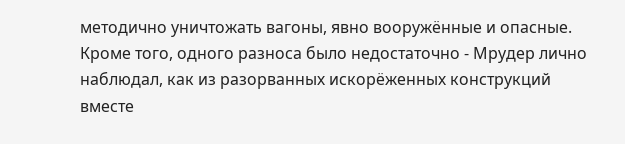методично уничтожать вагоны, явно вооружённые и опасные. Кроме того, одного разноса было недостаточно - Мрудер лично наблюдал, как из разорванных искорёженных конструкций вместе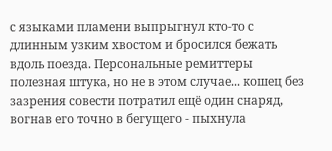с языками пламени выпрыгнул кто-то с длинным узким хвостом и бросился бежать вдоль поезда. Персональные ремиттеры полезная штука, но не в этом случае... кошец без зазрения совести потратил ещё один снаряд, вогнав его точно в бегущего - пыхнула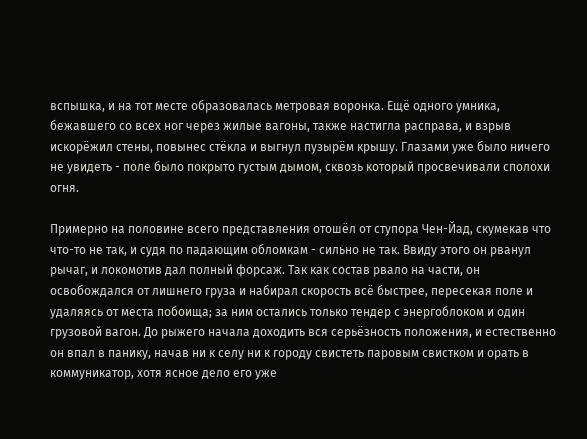вспышка, и на тот месте образовалась метровая воронка. Ещё одного умника, бежавшего со всех ног через жилые вагоны, также настигла расправа, и взрыв искорёжил стены, повынес стёкла и выгнул пузырём крышу. Глазами уже было ничего не увидеть - поле было покрыто густым дымом, сквозь который просвечивали сполохи огня.

Примерно на половине всего представления отошёл от ступора Чен-Йад, скумекав что что-то не так, и судя по падающим обломкам - сильно не так. Ввиду этого он рванул рычаг, и локомотив дал полный форсаж. Так как состав рвало на части, он освобождался от лишнего груза и набирал скорость всё быстрее, пересекая поле и удаляясь от места побоища; за ним остались только тендер с энергоблоком и один грузовой вагон. До рыжего начала доходить вся серьёзность положения, и естественно он впал в панику, начав ни к селу ни к городу свистеть паровым свистком и орать в коммуникатор, хотя ясное дело его уже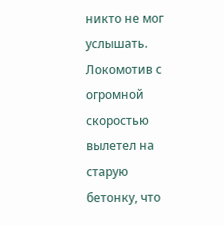никто не мог услышать. Локомотив с огромной скоростью вылетел на старую бетонку, что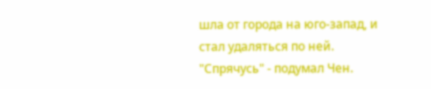шла от города на юго-запад, и стал удаляться по ней. "Спрячусь" - подумал Чен.